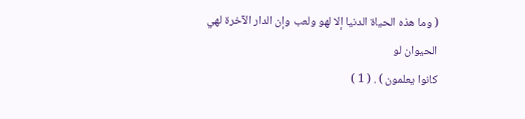( وما هذه الحياة الدنيا إلا لهو ولعب وإن الدار الآخرة لهي الحيوان لو
كانوا يعلمون ) . ( 1 )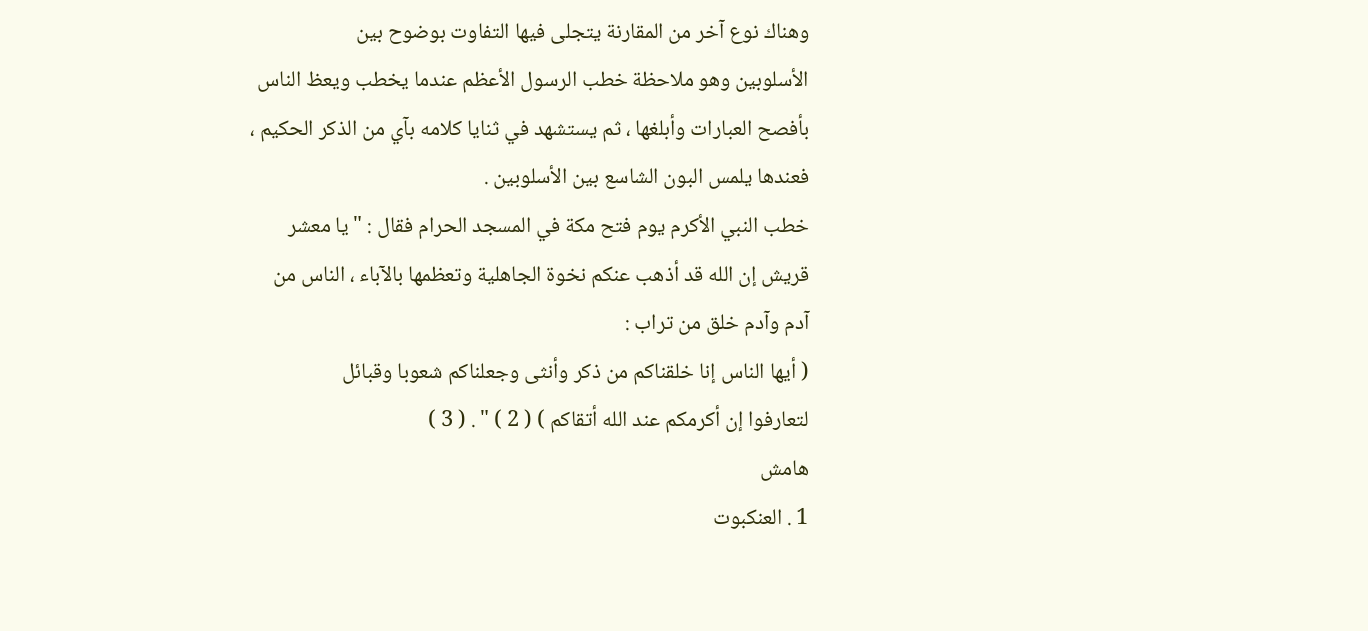وهناك نوع آخر من المقارنة يتجلى فيها التفاوت بوضوح بين
الأسلوبين وهو ملاحظة خطب الرسول الأعظم عندما يخطب ويعظ الناس
بأفصح العبارات وأبلغها ، ثم يستشهد في ثنايا كلامه بآي من الذكر الحكيم ،
فعندها يلمس البون الشاسع بين الأسلوبين .
خطب النبي الأكرم يوم فتح مكة في المسجد الحرام فقال : " يا معشر
قريش إن الله قد أذهب عنكم نخوة الجاهلية وتعظمها بالآباء ، الناس من
آدم وآدم خلق من تراب :
( أيها الناس إنا خلقناكم من ذكر وأنثى وجعلناكم شعوبا وقبائل
لتعارفوا إن أكرمكم عند الله أتقاكم ) ( 2 ) " . ( 3 )
هامش
1 . العنكبوت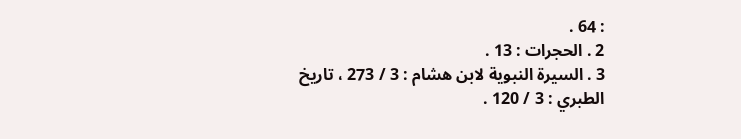: 64 .
2 . الحجرات : 13 .
3 . السيرة النبوية لابن هشام : 3 / 273 ، تاريخ الطبري : 3 / 120 .